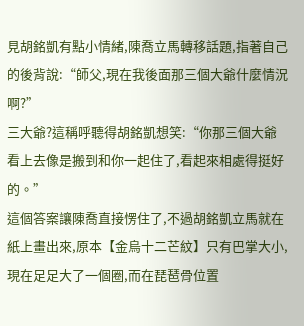見胡銘凱有點小情緒,陳喬立馬轉移話題,指著自己的後背說:“師父,現在我後面那三個大爺什麼情況啊?”
三大爺?這稱呼聽得胡銘凱想笑:“你那三個大爺看上去像是搬到和你一起住了,看起來相處得挺好的。”
這個答案讓陳喬直接愣住了,不過胡銘凱立馬就在紙上畫出來,原本【金烏十二芒紋】只有巴掌大小,現在足足大了一個圈,而在琵琶骨位置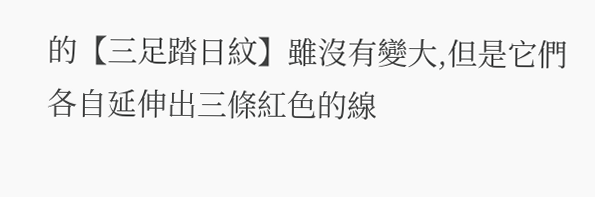的【三足踏日紋】雖沒有變大,但是它們各自延伸出三條紅色的線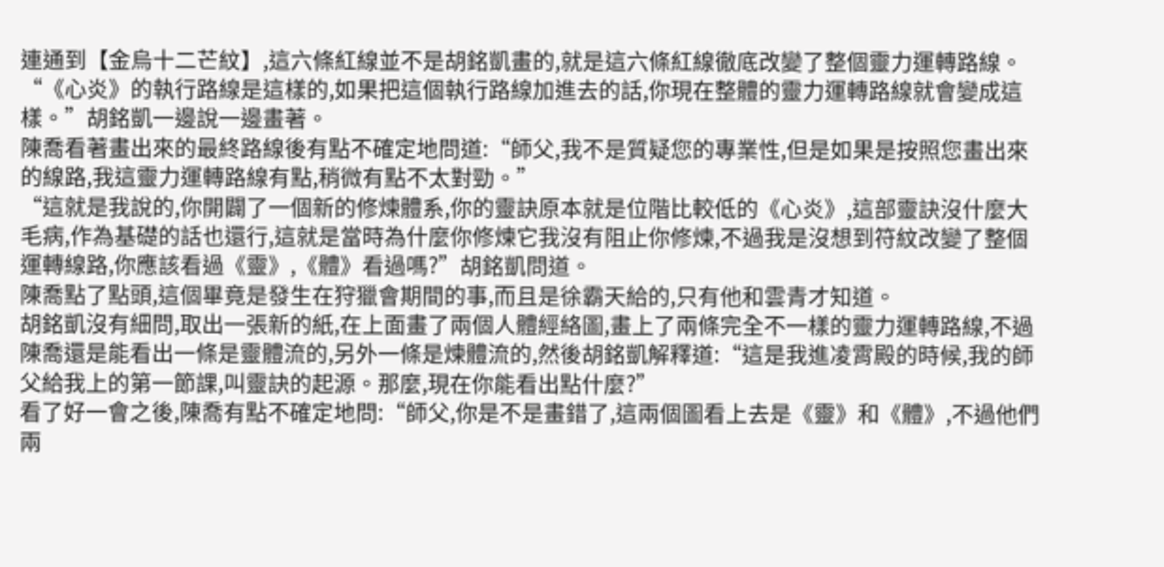連通到【金烏十二芒紋】,這六條紅線並不是胡銘凱畫的,就是這六條紅線徹底改變了整個靈力運轉路線。
“《心炎》的執行路線是這樣的,如果把這個執行路線加進去的話,你現在整體的靈力運轉路線就會變成這樣。”胡銘凱一邊說一邊畫著。
陳喬看著畫出來的最終路線後有點不確定地問道:“師父,我不是質疑您的專業性,但是如果是按照您畫出來的線路,我這靈力運轉路線有點,稍微有點不太對勁。”
“這就是我說的,你開闢了一個新的修煉體系,你的靈訣原本就是位階比較低的《心炎》,這部靈訣沒什麼大毛病,作為基礎的話也還行,這就是當時為什麼你修煉它我沒有阻止你修煉,不過我是沒想到符紋改變了整個運轉線路,你應該看過《靈》,《體》看過嗎?”胡銘凱問道。
陳喬點了點頭,這個畢竟是發生在狩獵會期間的事,而且是徐霸天給的,只有他和雲青才知道。
胡銘凱沒有細問,取出一張新的紙,在上面畫了兩個人體經絡圖,畫上了兩條完全不一樣的靈力運轉路線,不過陳喬還是能看出一條是靈體流的,另外一條是煉體流的,然後胡銘凱解釋道:“這是我進凌霄殿的時候,我的師父給我上的第一節課,叫靈訣的起源。那麼,現在你能看出點什麼?”
看了好一會之後,陳喬有點不確定地問:“師父,你是不是畫錯了,這兩個圖看上去是《靈》和《體》,不過他們兩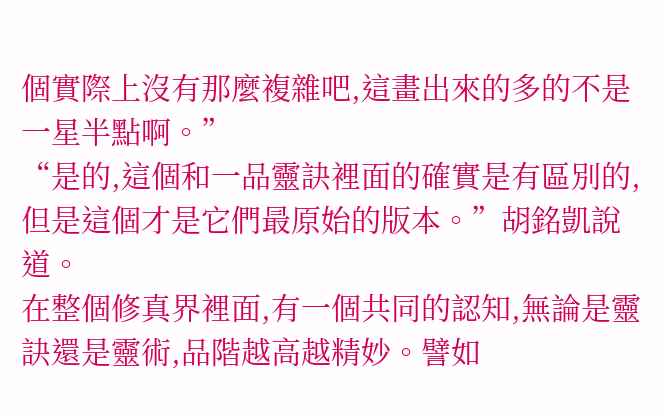個實際上沒有那麼複雜吧,這畫出來的多的不是一星半點啊。”
“是的,這個和一品靈訣裡面的確實是有區別的,但是這個才是它們最原始的版本。”胡銘凱說道。
在整個修真界裡面,有一個共同的認知,無論是靈訣還是靈術,品階越高越精妙。譬如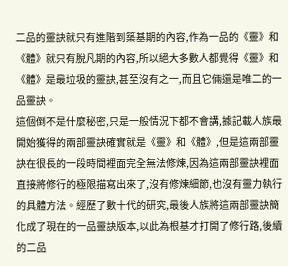二品的靈訣就只有進階到築基期的內容,作為一品的《靈》和《體》就只有脫凡期的內容,所以絕大多數人都覺得《靈》和《體》是最垃圾的靈訣,甚至沒有之一,而且它倆還是唯二的一品靈訣。
這個倒不是什麼秘密,只是一般情況下都不會講,據記載人族最開始獲得的兩部靈訣確實就是《靈》和《體》,但是這兩部靈訣在很長的一段時間裡面完全無法修煉,因為這兩部靈訣裡面直接將修行的極限描寫出來了,沒有修煉細節,也沒有靈力執行的具體方法。經歷了數十代的研究,最後人族將這兩部靈訣簡化成了現在的一品靈訣版本,以此為根基才打開了修行路,後續的二品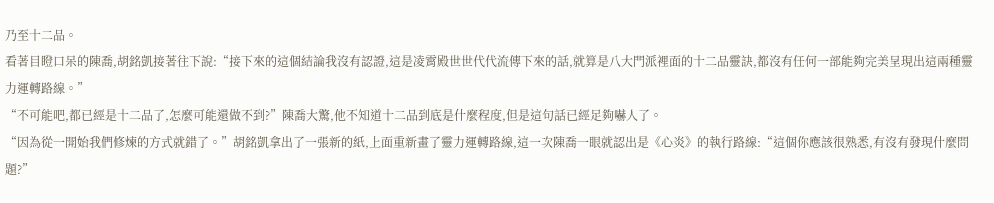乃至十二品。
看著目瞪口呆的陳喬,胡銘凱接著往下說:“接下來的這個結論我沒有認證,這是凌霄殿世世代代流傳下來的話,就算是八大門派裡面的十二品靈訣,都沒有任何一部能夠完美呈現出這兩種靈力運轉路線。”
“不可能吧,都已經是十二品了,怎麼可能還做不到?”陳喬大驚,他不知道十二品到底是什麼程度,但是這句話已經足夠嚇人了。
“因為從一開始我們修煉的方式就錯了。”胡銘凱拿出了一張新的紙,上面重新畫了靈力運轉路線,這一次陳喬一眼就認出是《心炎》的執行路線:“這個你應該很熟悉,有沒有發現什麼問題?”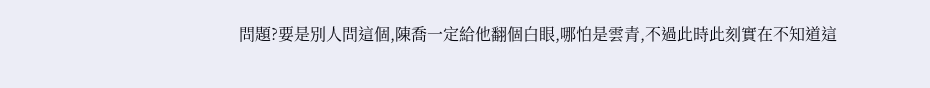問題?要是別人問這個,陳喬一定給他翻個白眼,哪怕是雲青,不過此時此刻實在不知道這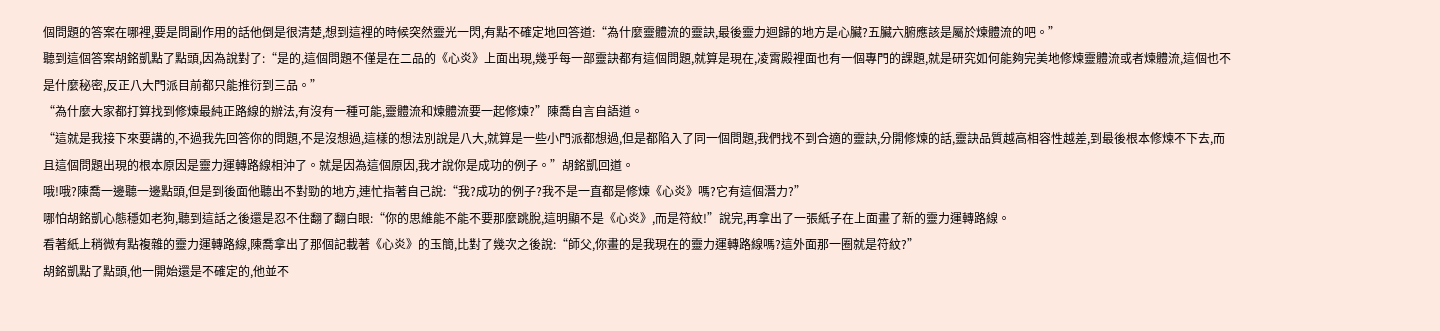個問題的答案在哪裡,要是問副作用的話他倒是很清楚,想到這裡的時候突然靈光一閃,有點不確定地回答道:“為什麼靈體流的靈訣,最後靈力迴歸的地方是心臟?五臟六腑應該是屬於煉體流的吧。”
聽到這個答案胡銘凱點了點頭,因為說對了:“是的,這個問題不僅是在二品的《心炎》上面出現,幾乎每一部靈訣都有這個問題,就算是現在,凌霄殿裡面也有一個專門的課題,就是研究如何能夠完美地修煉靈體流或者煉體流,這個也不是什麼秘密,反正八大門派目前都只能推衍到三品。”
“為什麼大家都打算找到修煉最純正路線的辦法,有沒有一種可能,靈體流和煉體流要一起修煉?”陳喬自言自語道。
“這就是我接下來要講的,不過我先回答你的問題,不是沒想過,這樣的想法別說是八大,就算是一些小門派都想過,但是都陷入了同一個問題,我們找不到合適的靈訣,分開修煉的話,靈訣品質越高相容性越差,到最後根本修煉不下去,而且這個問題出現的根本原因是靈力運轉路線相沖了。就是因為這個原因,我才說你是成功的例子。”胡銘凱回道。
哦!哦?陳喬一邊聽一邊點頭,但是到後面他聽出不對勁的地方,連忙指著自己說:“我?成功的例子?我不是一直都是修煉《心炎》嗎?它有這個潛力?”
哪怕胡銘凱心態穩如老狗,聽到這話之後還是忍不住翻了翻白眼:“你的思維能不能不要那麼跳脫,這明顯不是《心炎》,而是符紋!”說完,再拿出了一張紙子在上面畫了新的靈力運轉路線。
看著紙上稍微有點複雜的靈力運轉路線,陳喬拿出了那個記載著《心炎》的玉簡,比對了幾次之後說:“師父,你畫的是我現在的靈力運轉路線嗎?這外面那一圈就是符紋?”
胡銘凱點了點頭,他一開始還是不確定的,他並不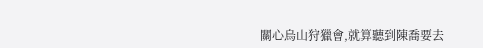關心烏山狩獵會,就算聽到陳喬要去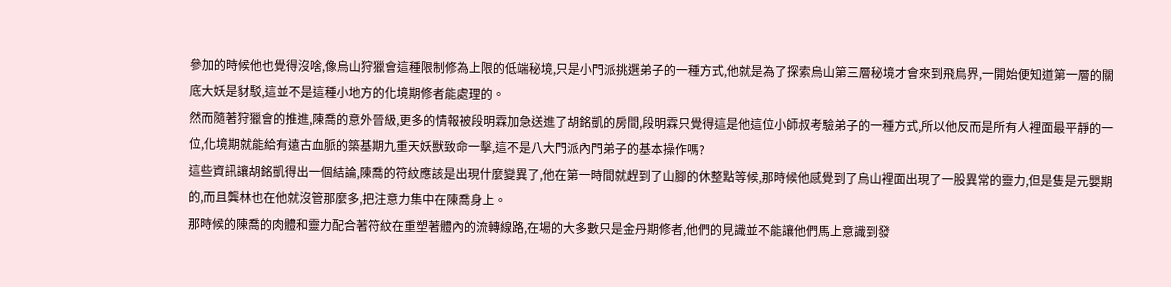參加的時候他也覺得沒啥,像烏山狩獵會這種限制修為上限的低端秘境,只是小門派挑選弟子的一種方式,他就是為了探索烏山第三層秘境才會來到飛鳥界,一開始便知道第一層的關底大妖是豺駁,這並不是這種小地方的化境期修者能處理的。
然而隨著狩獵會的推進,陳喬的意外晉級,更多的情報被段明霖加急送進了胡銘凱的房間,段明霖只覺得這是他這位小師叔考驗弟子的一種方式,所以他反而是所有人裡面最平靜的一位,化境期就能給有遠古血脈的築基期九重天妖獸致命一擊,這不是八大門派內門弟子的基本操作嗎?
這些資訊讓胡銘凱得出一個結論,陳喬的符紋應該是出現什麼變異了,他在第一時間就趕到了山腳的休整點等候,那時候他感覺到了烏山裡面出現了一股異常的靈力,但是隻是元嬰期的,而且龔林也在他就沒管那麼多,把注意力集中在陳喬身上。
那時候的陳喬的肉體和靈力配合著符紋在重塑著體內的流轉線路,在場的大多數只是金丹期修者,他們的見識並不能讓他們馬上意識到發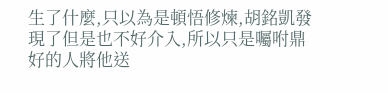生了什麼,只以為是頓悟修煉,胡銘凱發現了但是也不好介入,所以只是囑咐鼎好的人將他送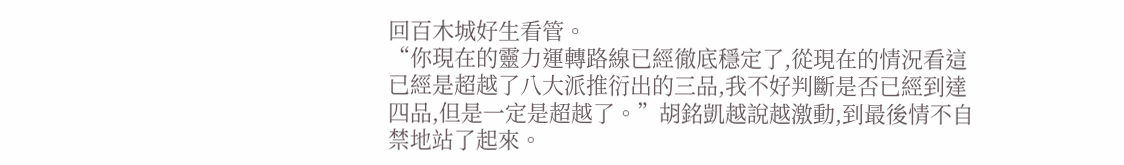回百木城好生看管。
“你現在的靈力運轉路線已經徹底穩定了,從現在的情況看這已經是超越了八大派推衍出的三品,我不好判斷是否已經到達四品,但是一定是超越了。”胡銘凱越說越激動,到最後情不自禁地站了起來。